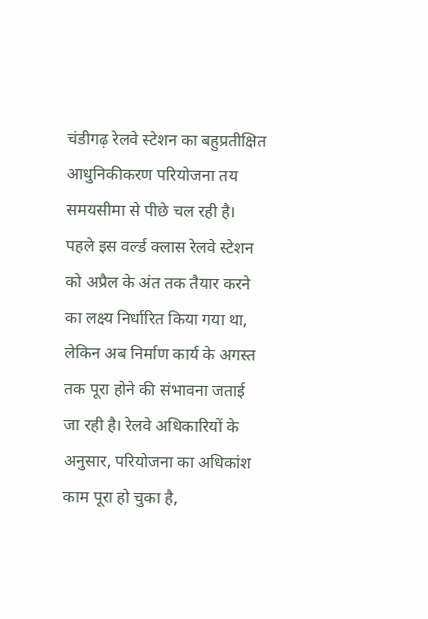चंडीगढ़ रेलवे स्टेशन का बहुप्रतीक्षित आधुनिकीकरण परियोजना तय समयसीमा से पीछे चल रही है। पहले इस वर्ल्ड क्लास रेलवे स्टेशन को अप्रैल के अंत तक तैयार करने का लक्ष्य निर्धारित किया गया था, लेकिन अब निर्माण कार्य के अगस्त तक पूरा होने की संभावना जताई जा रही है। रेलवे अधिकारियों के अनुसार, परियोजना का अधिकांश काम पूरा हो चुका है,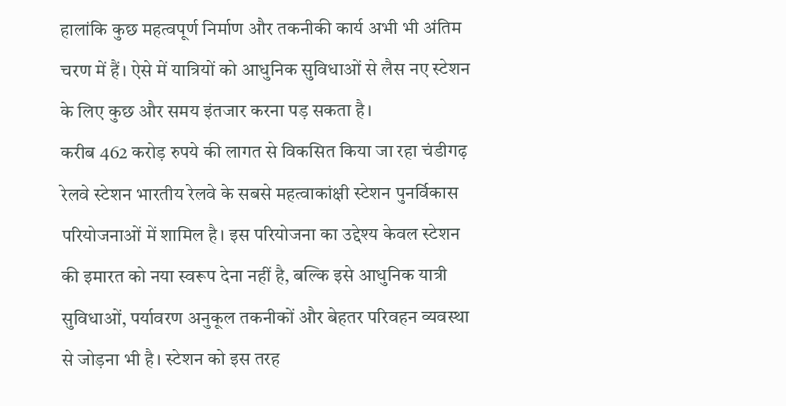हालांकि कुछ महत्वपूर्ण निर्माण और तकनीकी कार्य अभी भी अंतिम चरण में हैं। ऐसे में यात्रियों को आधुनिक सुविधाओं से लैस नए स्टेशन के लिए कुछ और समय इंतजार करना पड़ सकता है।
करीब 462 करोड़ रुपये की लागत से विकसित किया जा रहा चंडीगढ़ रेलवे स्टेशन भारतीय रेलवे के सबसे महत्वाकांक्षी स्टेशन पुनर्विकास परियोजनाओं में शामिल है। इस परियोजना का उद्देश्य केवल स्टेशन की इमारत को नया स्वरूप देना नहीं है, बल्कि इसे आधुनिक यात्री सुविधाओं, पर्यावरण अनुकूल तकनीकों और बेहतर परिवहन व्यवस्था से जोड़ना भी है। स्टेशन को इस तरह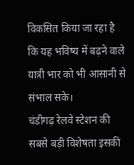विकसित किया जा रहा है कि यह भविष्य में बढ़ने वाले यात्री भार को भी आसानी से संभाल सके।
चंडीगढ़ रेलवे स्टेशन की सबसे बड़ी विशेषता इसकी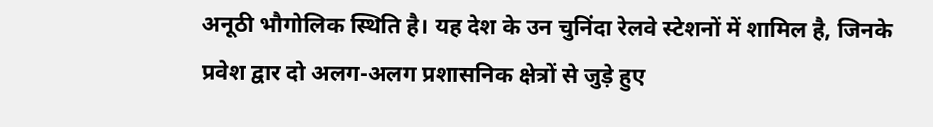अनूठी भौगोलिक स्थिति है। यह देश के उन चुनिंदा रेलवे स्टेशनों में शामिल है, जिनके प्रवेश द्वार दो अलग-अलग प्रशासनिक क्षेत्रों से जुड़े हुए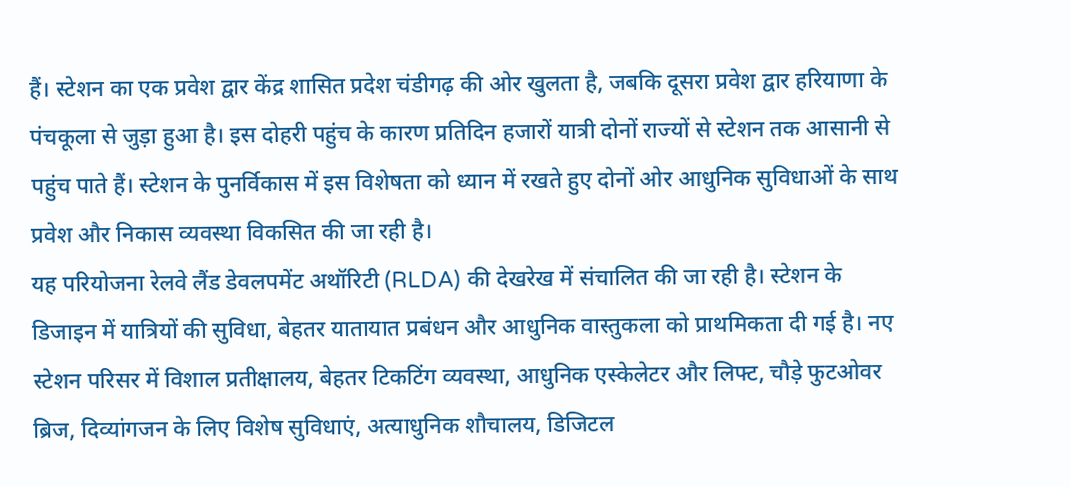हैं। स्टेशन का एक प्रवेश द्वार केंद्र शासित प्रदेश चंडीगढ़ की ओर खुलता है, जबकि दूसरा प्रवेश द्वार हरियाणा के पंचकूला से जुड़ा हुआ है। इस दोहरी पहुंच के कारण प्रतिदिन हजारों यात्री दोनों राज्यों से स्टेशन तक आसानी से पहुंच पाते हैं। स्टेशन के पुनर्विकास में इस विशेषता को ध्यान में रखते हुए दोनों ओर आधुनिक सुविधाओं के साथ प्रवेश और निकास व्यवस्था विकसित की जा रही है।
यह परियोजना रेलवे लैंड डेवलपमेंट अथॉरिटी (RLDA) की देखरेख में संचालित की जा रही है। स्टेशन के डिजाइन में यात्रियों की सुविधा, बेहतर यातायात प्रबंधन और आधुनिक वास्तुकला को प्राथमिकता दी गई है। नए स्टेशन परिसर में विशाल प्रतीक्षालय, बेहतर टिकटिंग व्यवस्था, आधुनिक एस्केलेटर और लिफ्ट, चौड़े फुटओवर ब्रिज, दिव्यांगजन के लिए विशेष सुविधाएं, अत्याधुनिक शौचालय, डिजिटल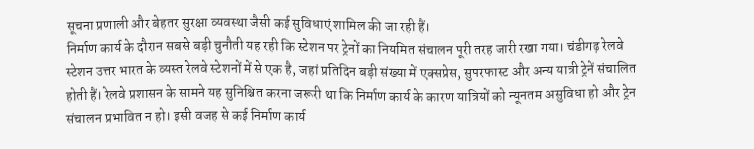सूचना प्रणाली और बेहतर सुरक्षा व्यवस्था जैसी कई सुविधाएं शामिल की जा रही हैं।
निर्माण कार्य के दौरान सबसे बड़ी चुनौती यह रही कि स्टेशन पर ट्रेनों का नियमित संचालन पूरी तरह जारी रखा गया। चंडीगढ़ रेलवे स्टेशन उत्तर भारत के व्यस्त रेलवे स्टेशनों में से एक है, जहां प्रतिदिन बड़ी संख्या में एक्सप्रेस, सुपरफास्ट और अन्य यात्री ट्रेनें संचालित होती हैं। रेलवे प्रशासन के सामने यह सुनिश्चित करना जरूरी था कि निर्माण कार्य के कारण यात्रियों को न्यूनतम असुविधा हो और ट्रेन संचालन प्रभावित न हो। इसी वजह से कई निर्माण कार्य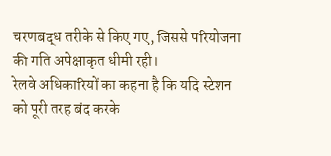चरणबद्ध तरीके से किए गए, जिससे परियोजना की गति अपेक्षाकृत धीमी रही।
रेलवे अधिकारियों का कहना है कि यदि स्टेशन को पूरी तरह बंद करके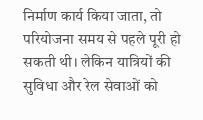निर्माण कार्य किया जाता, तो परियोजना समय से पहले पूरी हो सकती थी। लेकिन यात्रियों की सुविधा और रेल सेवाओं को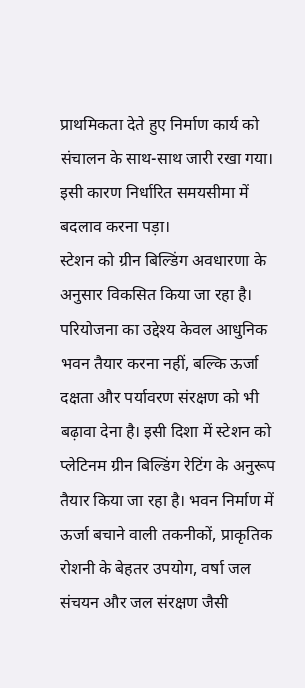प्राथमिकता देते हुए निर्माण कार्य को संचालन के साथ-साथ जारी रखा गया। इसी कारण निर्धारित समयसीमा में बदलाव करना पड़ा।
स्टेशन को ग्रीन बिल्डिंग अवधारणा के अनुसार विकसित किया जा रहा है। परियोजना का उद्देश्य केवल आधुनिक भवन तैयार करना नहीं, बल्कि ऊर्जा दक्षता और पर्यावरण संरक्षण को भी बढ़ावा देना है। इसी दिशा में स्टेशन को प्लेटिनम ग्रीन बिल्डिंग रेटिंग के अनुरूप तैयार किया जा रहा है। भवन निर्माण में ऊर्जा बचाने वाली तकनीकों, प्राकृतिक रोशनी के बेहतर उपयोग, वर्षा जल संचयन और जल संरक्षण जैसी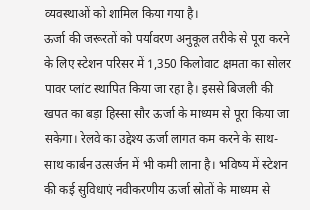व्यवस्थाओं को शामिल किया गया है।
ऊर्जा की जरूरतों को पर्यावरण अनुकूल तरीके से पूरा करने के लिए स्टेशन परिसर में 1,350 किलोवाट क्षमता का सोलर पावर प्लांट स्थापित किया जा रहा है। इससे बिजली की खपत का बड़ा हिस्सा सौर ऊर्जा के माध्यम से पूरा किया जा सकेगा। रेलवे का उद्देश्य ऊर्जा लागत कम करने के साथ-साथ कार्बन उत्सर्जन में भी कमी लाना है। भविष्य में स्टेशन की कई सुविधाएं नवीकरणीय ऊर्जा स्रोतों के माध्यम से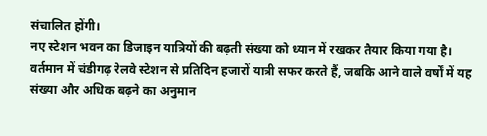संचालित होंगी।
नए स्टेशन भवन का डिजाइन यात्रियों की बढ़ती संख्या को ध्यान में रखकर तैयार किया गया है। वर्तमान में चंडीगढ़ रेलवे स्टेशन से प्रतिदिन हजारों यात्री सफर करते हैं, जबकि आने वाले वर्षों में यह संख्या और अधिक बढ़ने का अनुमान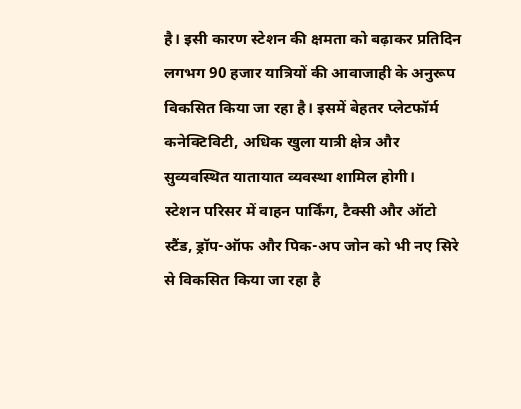है। इसी कारण स्टेशन की क्षमता को बढ़ाकर प्रतिदिन लगभग 90 हजार यात्रियों की आवाजाही के अनुरूप विकसित किया जा रहा है। इसमें बेहतर प्लेटफॉर्म कनेक्टिविटी, अधिक खुला यात्री क्षेत्र और सुव्यवस्थित यातायात व्यवस्था शामिल होगी।
स्टेशन परिसर में वाहन पार्किंग, टैक्सी और ऑटो स्टैंड, ड्रॉप-ऑफ और पिक-अप जोन को भी नए सिरे से विकसित किया जा रहा है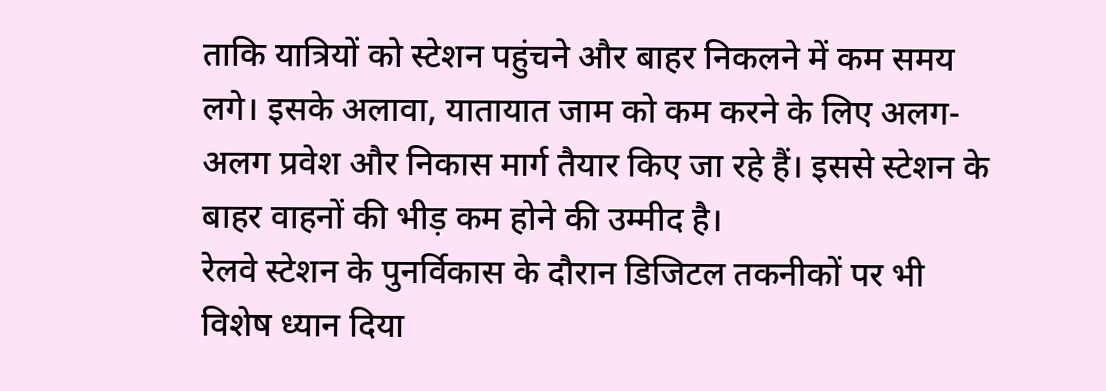ताकि यात्रियों को स्टेशन पहुंचने और बाहर निकलने में कम समय लगे। इसके अलावा, यातायात जाम को कम करने के लिए अलग-अलग प्रवेश और निकास मार्ग तैयार किए जा रहे हैं। इससे स्टेशन के बाहर वाहनों की भीड़ कम होने की उम्मीद है।
रेलवे स्टेशन के पुनर्विकास के दौरान डिजिटल तकनीकों पर भी विशेष ध्यान दिया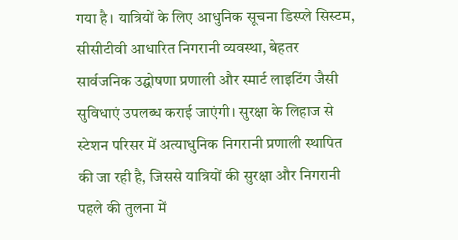गया है। यात्रियों के लिए आधुनिक सूचना डिस्प्ले सिस्टम, सीसीटीवी आधारित निगरानी व्यवस्था, बेहतर सार्वजनिक उद्घोषणा प्रणाली और स्मार्ट लाइटिंग जैसी सुविधाएं उपलब्ध कराई जाएंगी। सुरक्षा के लिहाज से स्टेशन परिसर में अत्याधुनिक निगरानी प्रणाली स्थापित की जा रही है, जिससे यात्रियों की सुरक्षा और निगरानी पहले की तुलना में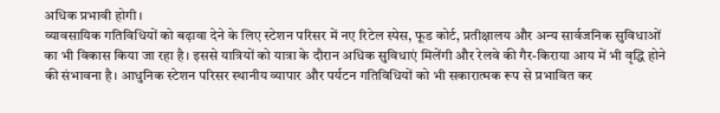अधिक प्रभावी होगी।
व्यावसायिक गतिविधियों को बढ़ावा देने के लिए स्टेशन परिसर में नए रिटेल स्पेस, फूड कोर्ट, प्रतीक्षालय और अन्य सार्वजनिक सुविधाओं का भी विकास किया जा रहा है। इससे यात्रियों को यात्रा के दौरान अधिक सुविधाएं मिलेंगी और रेलवे की गैर-किराया आय में भी वृद्धि होने की संभावना है। आधुनिक स्टेशन परिसर स्थानीय व्यापार और पर्यटन गतिविधियों को भी सकारात्मक रूप से प्रभावित कर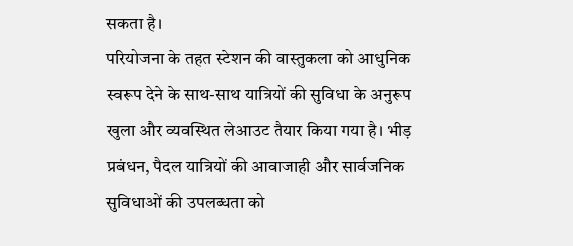सकता है।
परियोजना के तहत स्टेशन की वास्तुकला को आधुनिक स्वरूप देने के साथ-साथ यात्रियों की सुविधा के अनुरूप खुला और व्यवस्थित लेआउट तैयार किया गया है। भीड़ प्रबंधन, पैदल यात्रियों की आवाजाही और सार्वजनिक सुविधाओं की उपलब्धता को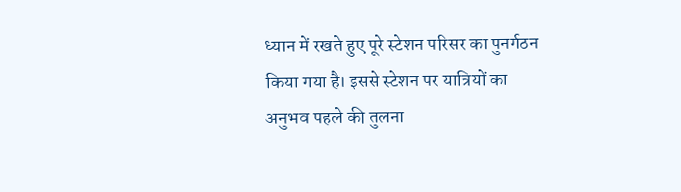ध्यान में रखते हुए पूरे स्टेशन परिसर का पुनर्गठन किया गया है। इससे स्टेशन पर यात्रियों का अनुभव पहले की तुलना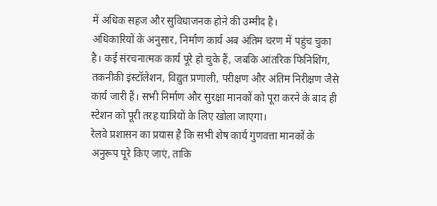में अधिक सहज और सुविधाजनक होने की उम्मीद है।
अधिकारियों के अनुसार, निर्माण कार्य अब अंतिम चरण में पहुंच चुका है। कई संरचनात्मक कार्य पूरे हो चुके हैं, जबकि आंतरिक फिनिशिंग, तकनीकी इंस्टॉलेशन, विद्युत प्रणाली, परीक्षण और अंतिम निरीक्षण जैसे कार्य जारी हैं। सभी निर्माण और सुरक्षा मानकों को पूरा करने के बाद ही स्टेशन को पूरी तरह यात्रियों के लिए खोला जाएगा।
रेलवे प्रशासन का प्रयास है कि सभी शेष कार्य गुणवत्ता मानकों के अनुरूप पूरे किए जाएं, ताकि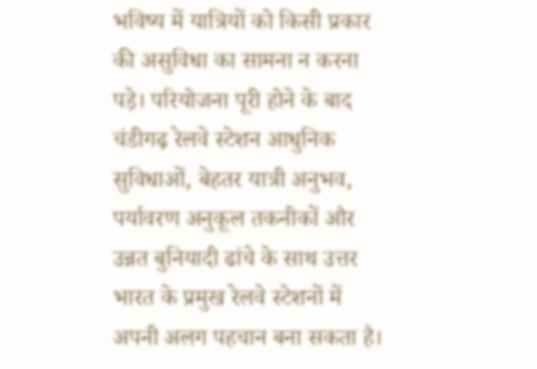भविष्य में यात्रियों को किसी प्रकार की असुविधा का सामना न करना पड़े। परियोजना पूरी होने के बाद चंडीगढ़ रेलवे स्टेशन आधुनिक सुविधाओं, बेहतर यात्री अनुभव, पर्यावरण अनुकूल तकनीकों और उन्नत बुनियादी ढांचे के साथ उत्तर भारत के प्रमुख रेलवे स्टेशनों में अपनी अलग पहचान बना सकता है।